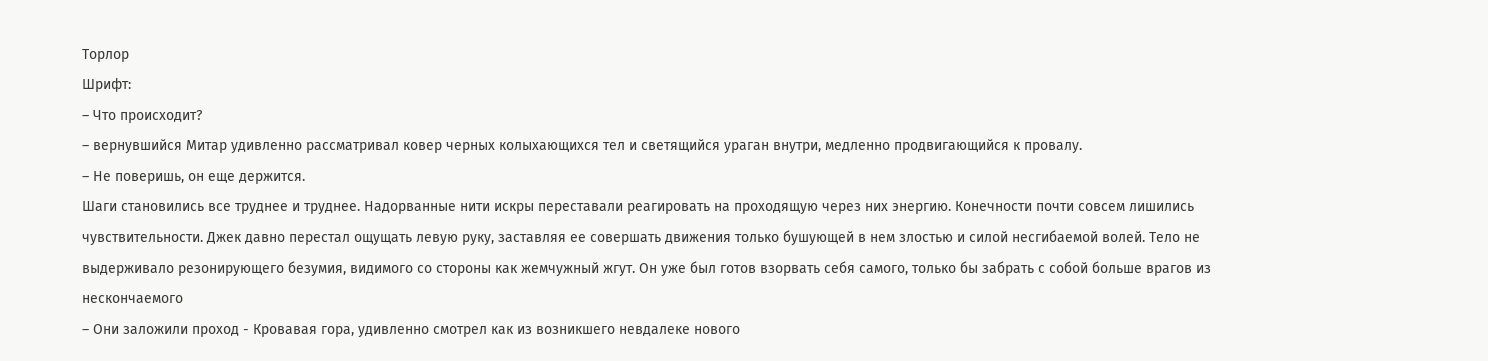Торлор
Шрифт:
– Что происходит?
– вернувшийся Митар удивленно рассматривал ковер черных колыхающихся тел и светящийся ураган внутри, медленно продвигающийся к провалу.
– Не поверишь, он еще держится.
Шаги становились все труднее и труднее. Надорванные нити искры переставали реагировать на проходящую через них энергию. Конечности почти совсем лишились чувствительности. Джек давно перестал ощущать левую руку, заставляя ее совершать движения только бушующей в нем злостью и силой несгибаемой волей. Тело не выдерживало резонирующего безумия, видимого со стороны как жемчужный жгут. Он уже был готов взорвать себя самого, только бы забрать с собой больше врагов из нескончаемого
– Они заложили проход - Кровавая гора, удивленно смотрел как из возникшего невдалеке нового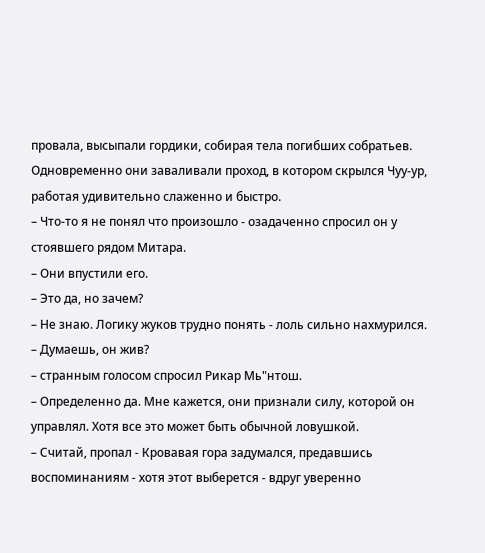провала, высыпали гордики, собирая тела погибших собратьев. Одновременно они заваливали проход, в котором скрылся Чуу-ур, работая удивительно слаженно и быстро.
– Что-то я не понял что произошло - озадаченно спросил он у стоявшего рядом Митара.
– Они впустили его.
– Это да, но зачем?
– Не знаю. Логику жуков трудно понять - лоль сильно нахмурился.
– Думаешь, он жив?
– странным голосом спросил Рикар Мь"нтош.
– Определенно да. Мне кажется, они признали силу, которой он управлял. Хотя все это может быть обычной ловушкой.
– Считай, пропал - Кровавая гора задумался, предавшись воспоминаниям - хотя этот выберется - вдруг уверенно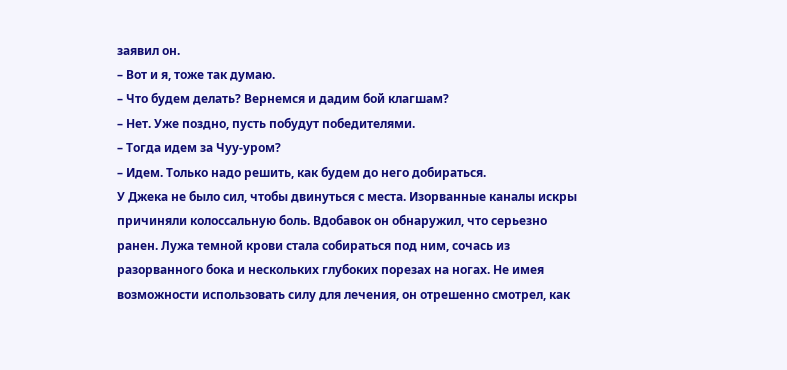заявил он.
– Вот и я, тоже так думаю.
– Что будем делать? Вернемся и дадим бой клагшам?
– Нет. Уже поздно, пусть побудут победителями.
– Тогда идем за Чуу-уром?
– Идем. Только надо решить, как будем до него добираться.
У Джека не было сил, чтобы двинуться с места. Изорванные каналы искры причиняли колоссальную боль. Вдобавок он обнаружил, что серьезно ранен. Лужа темной крови стала собираться под ним, сочась из разорванного бока и нескольких глубоких порезах на ногах. Не имея возможности использовать силу для лечения, он отрешенно смотрел, как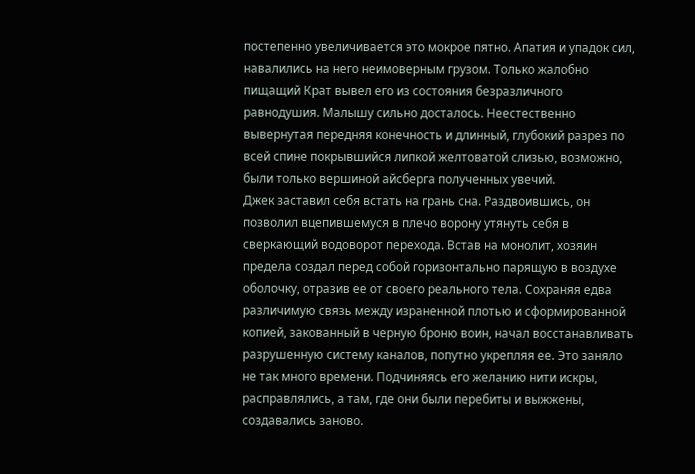постепенно увеличивается это мокрое пятно. Апатия и упадок сил, навалились на него неимоверным грузом. Только жалобно пищащий Крат вывел его из состояния безразличного равнодушия. Малышу сильно досталось. Неестественно вывернутая передняя конечность и длинный, глубокий разрез по всей спине покрывшийся липкой желтоватой слизью, возможно, были только вершиной айсберга полученных увечий.
Джек заставил себя встать на грань сна. Раздвоившись, он позволил вцепившемуся в плечо ворону утянуть себя в сверкающий водоворот перехода. Встав на монолит, хозяин предела создал перед собой горизонтально парящую в воздухе оболочку, отразив ее от своего реального тела. Сохраняя едва различимую связь между израненной плотью и сформированной копией, закованный в черную броню воин, начал восстанавливать разрушенную систему каналов, попутно укрепляя ее. Это заняло не так много времени. Подчиняясь его желанию нити искры, расправлялись, а там, где они были перебиты и выжжены, создавались заново.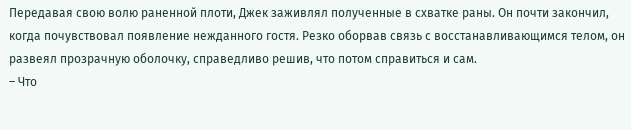Передавая свою волю раненной плоти, Джек заживлял полученные в схватке раны. Он почти закончил, когда почувствовал появление нежданного гостя. Резко оборвав связь с восстанавливающимся телом, он развеял прозрачную оболочку, справедливо решив, что потом справиться и сам.
– Что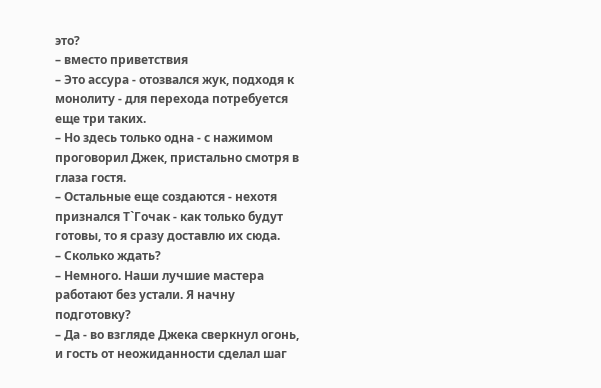это?
– вместо приветствия
– Это ассура - отозвался жук, подходя к монолиту - для перехода потребуется еще три таких.
– Но здесь только одна - с нажимом проговорил Джек, пристально смотря в глаза гостя.
– Остальные еще создаются - нехотя признался Т`Гочак - как только будут готовы, то я сразу доставлю их сюда.
– Сколько ждать?
– Немного. Наши лучшие мастера работают без устали. Я начну подготовку?
– Да - во взгляде Джека сверкнул огонь, и гость от неожиданности сделал шаг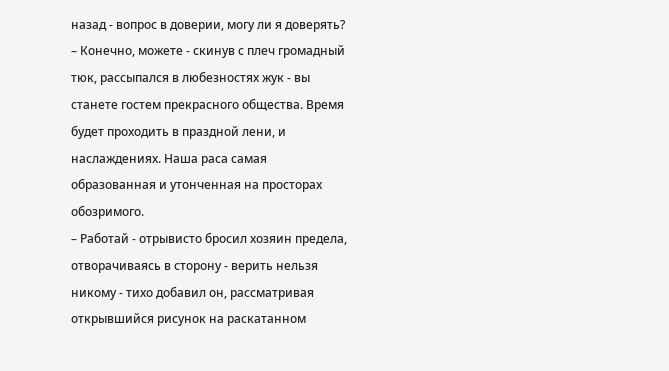назад - вопрос в доверии, могу ли я доверять?
– Конечно, можете - скинув с плеч громадный тюк, рассыпался в любезностях жук - вы станете гостем прекрасного общества. Время будет проходить в праздной лени, и наслаждениях. Наша раса самая образованная и утонченная на просторах обозримого.
– Работай - отрывисто бросил хозяин предела, отворачиваясь в сторону - верить нельзя никому - тихо добавил он, рассматривая открывшийся рисунок на раскатанном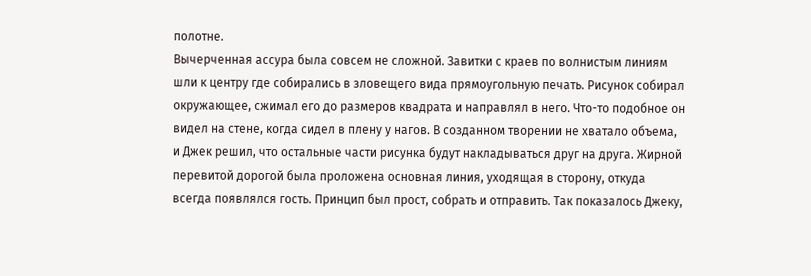полотне.
Вычерченная ассура была совсем не сложной. Завитки с краев по волнистым линиям шли к центру где собирались в зловещего вида прямоугольную печать. Рисунок собирал окружающее, сжимал его до размеров квадрата и направлял в него. Что-то подобное он видел на стене, когда сидел в плену у нагов. В созданном творении не хватало объема, и Джек решил, что остальные части рисунка будут накладываться друг на друга. Жирной перевитой дорогой была проложена основная линия, уходящая в сторону, откуда всегда появлялся гость. Принцип был прост, собрать и отправить. Так показалось Джеку,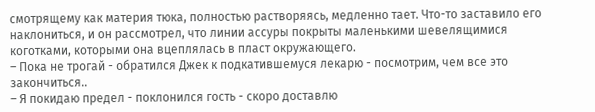смотрящему как материя тюка, полностью растворяясь, медленно тает. Что-то заставило его наклониться, и он рассмотрел, что линии ассуры покрыты маленькими шевелящимися коготками, которыми она вцеплялась в пласт окружающего.
– Пока не трогай - обратился Джек к подкатившемуся лекарю - посмотрим, чем все это закончиться..
– Я покидаю предел - поклонился гость - скоро доставлю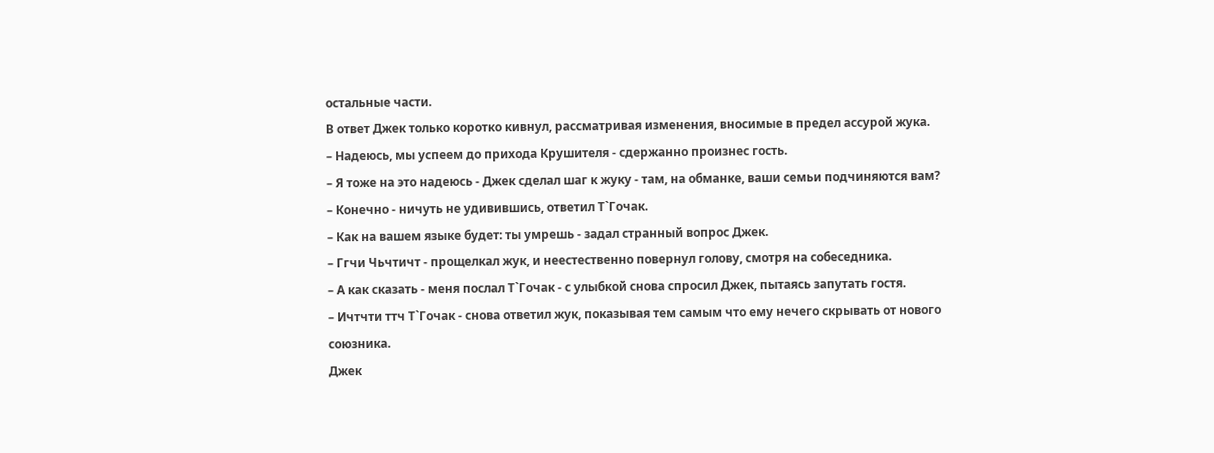остальные части.
В ответ Джек только коротко кивнул, рассматривая изменения, вносимые в предел ассурой жука.
– Надеюсь, мы успеем до прихода Крушителя - сдержанно произнес гость.
– Я тоже на это надеюсь - Джек сделал шаг к жуку - там, на обманке, ваши семьи подчиняются вам?
– Конечно - ничуть не удивившись, ответил Т`Гочак.
– Как на вашем языке будет: ты умрешь - задал странный вопрос Джек.
– Ггчи Чьчтичт - прощелкал жук, и неестественно повернул голову, смотря на собеседника.
– А как сказать - меня послал Т`Гочак - с улыбкой снова спросил Джек, пытаясь запутать гостя.
– Ичтчти ттч Т`Гочак - снова ответил жук, показывая тем самым что ему нечего скрывать от нового союзника.
Джек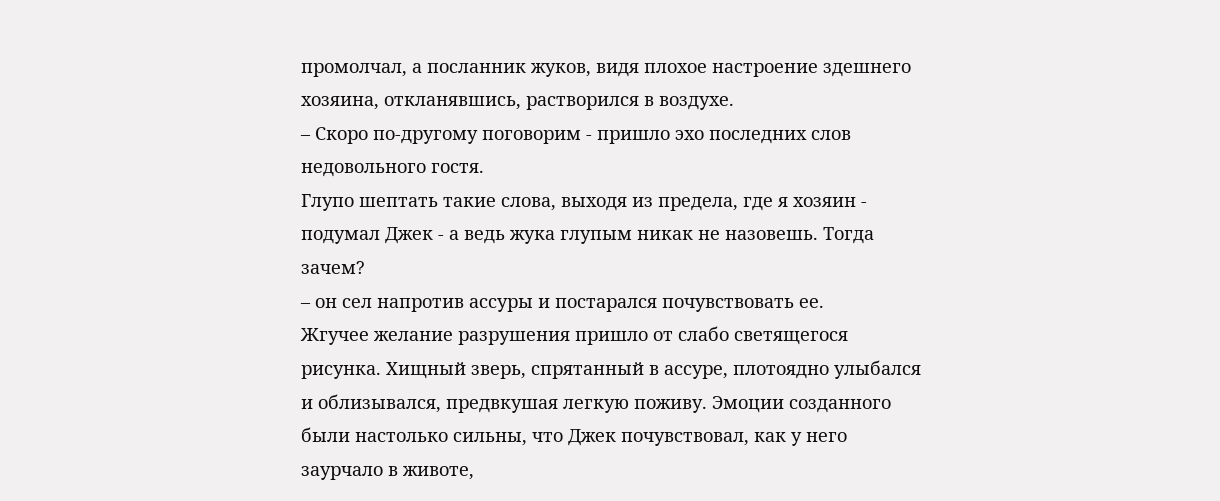промолчал, а посланник жуков, видя плохое настроение здешнего хозяина, откланявшись, растворился в воздухе.
– Скоро по-другому поговорим - пришло эхо последних слов недовольного гостя.
Глупо шептать такие слова, выходя из предела, где я хозяин - подумал Джек - а ведь жука глупым никак не назовешь. Тогда зачем?
– он сел напротив ассуры и постарался почувствовать ее.
Жгучее желание разрушения пришло от слабо светящегося рисунка. Хищный зверь, спрятанный в ассуре, плотоядно улыбался и облизывался, предвкушая легкую поживу. Эмоции созданного были настолько сильны, что Джек почувствовал, как у него заурчало в животе,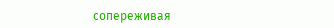сопереживая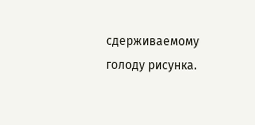сдерживаемому голоду рисунка.